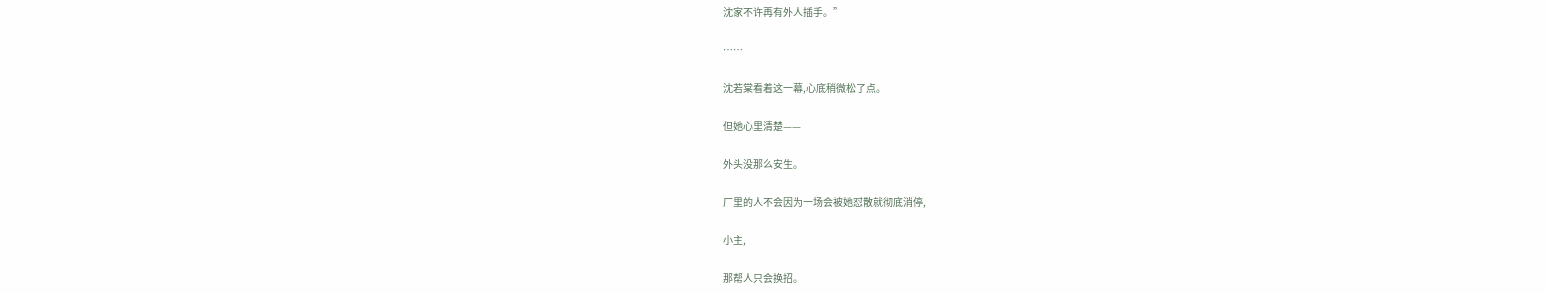沈家不许再有外人插手。”

……

沈若棠看着这一幕,心底稍微松了点。

但她心里清楚——

外头没那么安生。

厂里的人不会因为一场会被她怼散就彻底消停,

小主,

那帮人只会换招。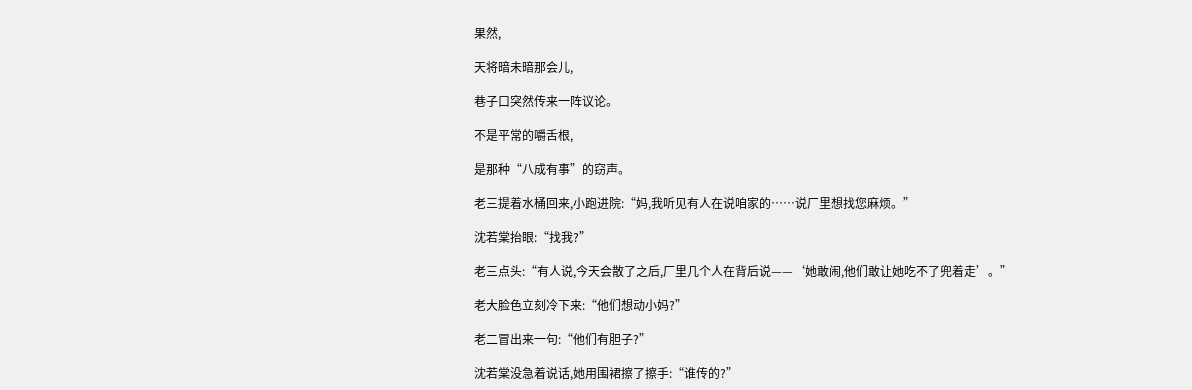果然,

天将暗未暗那会儿,

巷子口突然传来一阵议论。

不是平常的嚼舌根,

是那种“八成有事”的窃声。

老三提着水桶回来,小跑进院:“妈,我听见有人在说咱家的……说厂里想找您麻烦。”

沈若棠抬眼:“找我?”

老三点头:“有人说,今天会散了之后,厂里几个人在背后说——‘她敢闹,他们敢让她吃不了兜着走’。”

老大脸色立刻冷下来:“他们想动小妈?”

老二冒出来一句:“他们有胆子?”

沈若棠没急着说话,她用围裙擦了擦手:“谁传的?”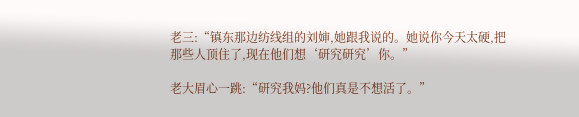老三:“镇东那边纺线组的刘婶,她跟我说的。她说你今天太硬,把那些人顶住了,现在他们想‘研究研究’你。”

老大眉心一跳:“研究我妈?他们真是不想活了。”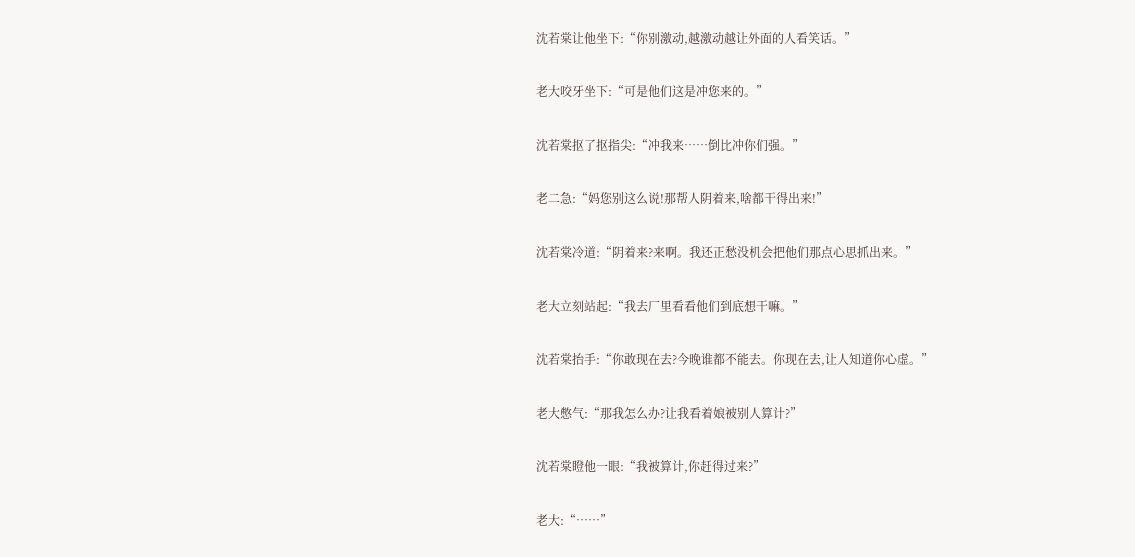沈若棠让他坐下:“你别激动,越激动越让外面的人看笑话。”

老大咬牙坐下:“可是他们这是冲您来的。”

沈若棠抠了抠指尖:“冲我来……倒比冲你们强。”

老二急:“妈您别这么说!那帮人阴着来,啥都干得出来!”

沈若棠冷道:“阴着来?来啊。我还正愁没机会把他们那点心思抓出来。”

老大立刻站起:“我去厂里看看他们到底想干嘛。”

沈若棠抬手:“你敢现在去?今晚谁都不能去。你现在去,让人知道你心虚。”

老大憋气:“那我怎么办?让我看着娘被别人算计?”

沈若棠瞪他一眼:“我被算计,你赶得过来?”

老大:“……”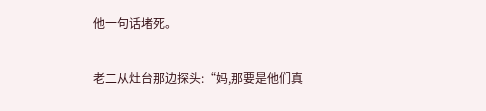他一句话堵死。

老二从灶台那边探头:“妈,那要是他们真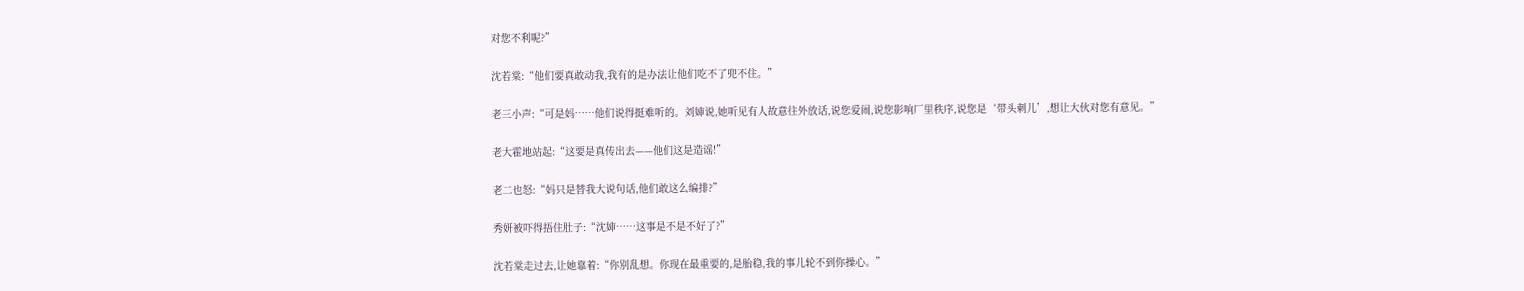对您不利呢?”

沈若棠:“他们要真敢动我,我有的是办法让他们吃不了兜不住。”

老三小声:“可是妈……他们说得挺难听的。刘婶说,她听见有人故意往外放话,说您爱闹,说您影响厂里秩序,说您是‘带头刺儿’,想让大伙对您有意见。”

老大霍地站起:“这要是真传出去——他们这是造谣!”

老二也怒:“妈只是替我大说句话,他们敢这么编排?”

秀妍被吓得捂住肚子:“沈婶……这事是不是不好了?”

沈若棠走过去,让她靠着:“你别乱想。你现在最重要的,是胎稳,我的事儿轮不到你操心。”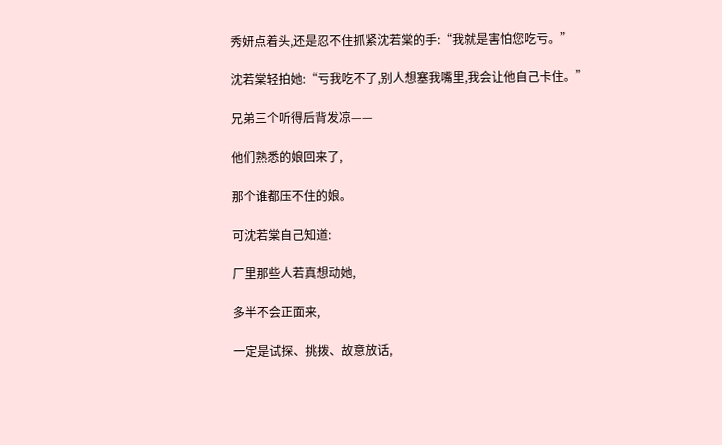秀妍点着头,还是忍不住抓紧沈若棠的手:“我就是害怕您吃亏。”

沈若棠轻拍她:“亏我吃不了,别人想塞我嘴里,我会让他自己卡住。”

兄弟三个听得后背发凉——

他们熟悉的娘回来了,

那个谁都压不住的娘。

可沈若棠自己知道:

厂里那些人若真想动她,

多半不会正面来,

一定是试探、挑拨、故意放话,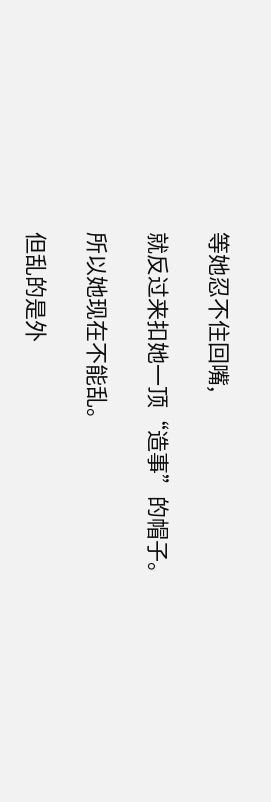等她忍不住回嘴,

就反过来扣她一顶“造事”的帽子。

所以她现在不能乱。

但乱的是外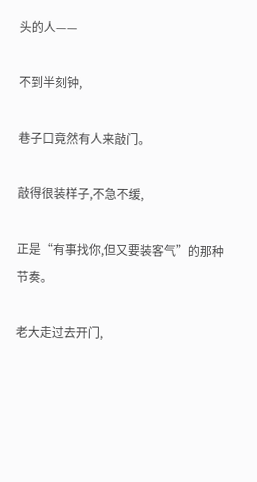头的人——

不到半刻钟,

巷子口竟然有人来敲门。

敲得很装样子,不急不缓,

正是“有事找你,但又要装客气”的那种节奏。

老大走过去开门,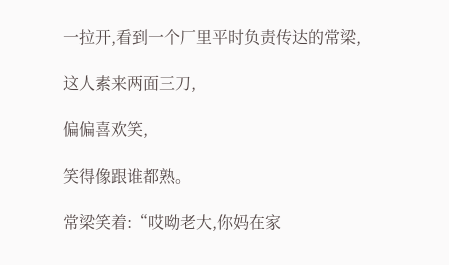一拉开,看到一个厂里平时负责传达的常梁,

这人素来两面三刀,

偏偏喜欢笑,

笑得像跟谁都熟。

常梁笑着:“哎呦老大,你妈在家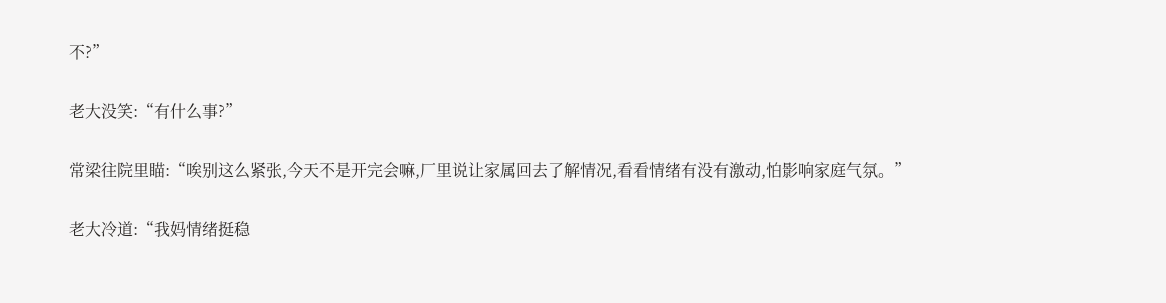不?”

老大没笑:“有什么事?”

常梁往院里瞄:“唉别这么紧张,今天不是开完会嘛,厂里说让家属回去了解情况,看看情绪有没有激动,怕影响家庭气氛。”

老大冷道:“我妈情绪挺稳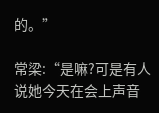的。”

常梁:“是嘛?可是有人说她今天在会上声音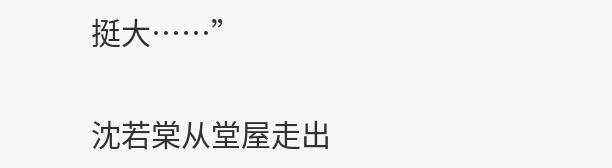挺大……”

沈若棠从堂屋走出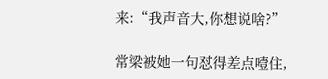来:“我声音大,你想说啥?”

常梁被她一句怼得差点噎住,